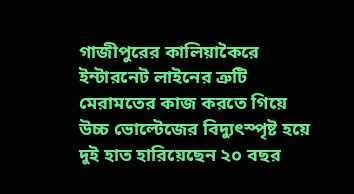গাজীপুরের কালিয়াকৈরে ইন্টারনেট লাইনের ত্রুটি মেরামতের কাজ করতে গিয়ে উচ্চ ভোল্টেজের বিদ্যুৎস্পৃষ্ট হয়ে দুই হাত হারিয়েছেন ২০ বছর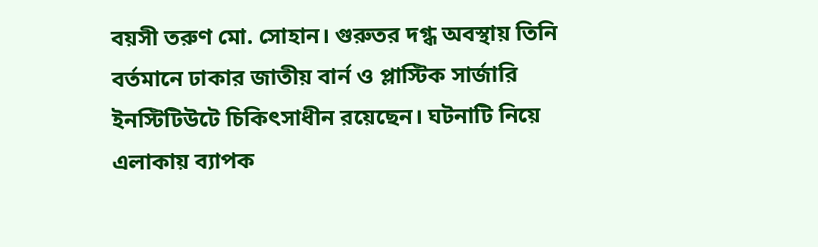বয়সী তরুণ মো. সোহান। গুরুতর দগ্ধ অবস্থায় তিনি বর্তমানে ঢাকার জাতীয় বার্ন ও প্লাস্টিক সার্জারি ইনস্টিটিউটে চিকিৎসাধীন রয়েছেন। ঘটনাটি নিয়ে এলাকায় ব্যাপক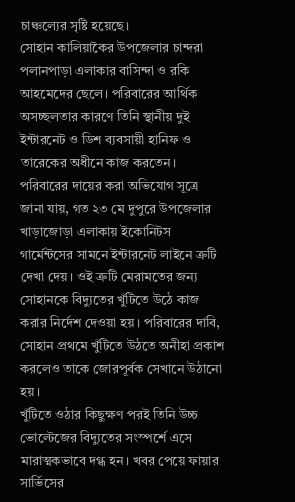চাঞ্চল্যের সৃষ্টি হয়েছে।
সোহান কালিয়াকৈর উপজেলার চান্দরা পলানপাড়া এলাকার বাসিন্দা ও রকি আহমেদের ছেলে। পরিবারের আর্থিক অসচ্ছলতার কারণে তিনি স্থানীয় দুই ইন্টারনেট ও ডিশ ব্যবসায়ী হানিফ ও তারেকের অধীনে কাজ করতেন।
পরিবারের দায়ের করা অভিযোগ সূত্রে জানা যায়, গত ২৩ মে দুপুরে উপজেলার খাড়াজোড়া এলাকায় ইকোনিটস গার্মেন্টসের সামনে ইন্টারনেট লাইনে ত্রুটি দেখা দেয়। ওই ত্রুটি মেরামতের জন্য সোহানকে বিদ্যুতের খুঁটিতে উঠে কাজ করার নির্দেশ দেওয়া হয়। পরিবারের দাবি, সোহান প্রথমে খুঁটিতে উঠতে অনীহা প্রকাশ করলেও তাকে জোরপূর্বক সেখানে উঠানো হয়।
খুঁটিতে ওঠার কিছুক্ষণ পরই তিনি উচ্চ ভোল্টেজের বিদ্যুতের সংস্পর্শে এসে মারাত্মকভাবে দগ্ধ হন। খবর পেয়ে ফায়ার সার্ভিসের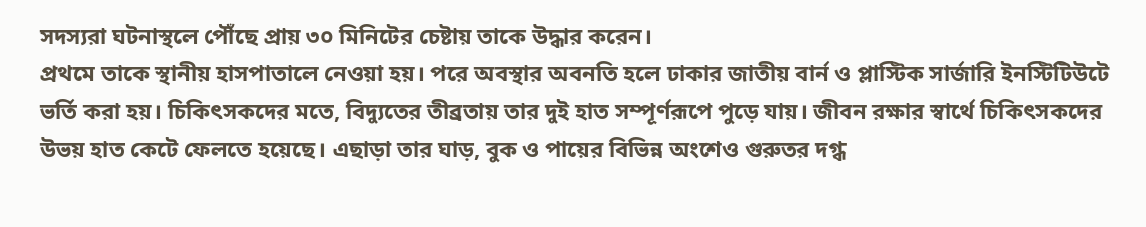সদস্যরা ঘটনাস্থলে পৌঁছে প্রায় ৩০ মিনিটের চেষ্টায় তাকে উদ্ধার করেন।
প্রথমে তাকে স্থানীয় হাসপাতালে নেওয়া হয়। পরে অবস্থার অবনতি হলে ঢাকার জাতীয় বার্ন ও প্লাস্টিক সার্জারি ইনস্টিটিউটে ভর্তি করা হয়। চিকিৎসকদের মতে, বিদ্যুতের তীব্রতায় তার দুই হাত সম্পূর্ণরূপে পুড়ে যায়। জীবন রক্ষার স্বার্থে চিকিৎসকদের উভয় হাত কেটে ফেলতে হয়েছে। এছাড়া তার ঘাড়, বুক ও পায়ের বিভিন্ন অংশেও গুরুতর দগ্ধ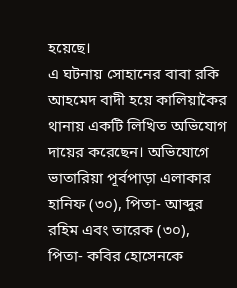হয়েছে।
এ ঘটনায় সোহানের বাবা রকি আহমেদ বাদী হয়ে কালিয়াকৈর থানায় একটি লিখিত অভিযোগ দায়ের করেছেন। অভিযোগে ভাতারিয়া পূর্বপাড়া এলাকার হানিফ (৩০), পিতা- আব্দুর রহিম এবং তারেক (৩০), পিতা- কবির হোসেনকে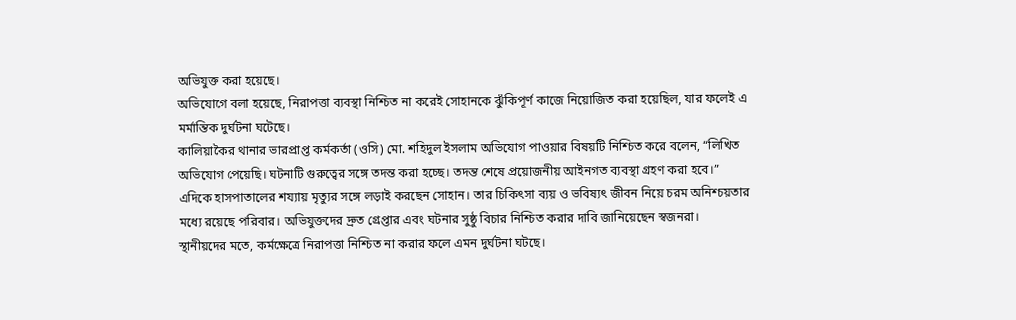অভিযুক্ত করা হয়েছে।
অভিযোগে বলা হয়েছে, নিরাপত্তা ব্যবস্থা নিশ্চিত না করেই সোহানকে ঝুঁকিপূর্ণ কাজে নিয়োজিত করা হয়েছিল, যার ফলেই এ মর্মান্তিক দুর্ঘটনা ঘটেছে।
কালিয়াকৈর থানার ভারপ্রাপ্ত কর্মকর্তা (ওসি) মো. শহিদুল ইসলাম অভিযোগ পাওয়ার বিষয়টি নিশ্চিত করে বলেন, “লিখিত অভিযোগ পেয়েছি। ঘটনাটি গুরুত্বের সঙ্গে তদন্ত করা হচ্ছে। তদন্ত শেষে প্রয়োজনীয় আইনগত ব্যবস্থা গ্রহণ করা হবে।”
এদিকে হাসপাতালের শয্যায় মৃত্যুর সঙ্গে লড়াই করছেন সোহান। তার চিকিৎসা ব্যয় ও ভবিষ্যৎ জীবন নিয়ে চরম অনিশ্চয়তার মধ্যে রয়েছে পরিবার। অভিযুক্তদের দ্রুত গ্রেপ্তার এবং ঘটনার সুষ্ঠু বিচার নিশ্চিত করার দাবি জানিয়েছেন স্বজনরা।
স্থানীয়দের মতে, কর্মক্ষেত্রে নিরাপত্তা নিশ্চিত না করার ফলে এমন দুর্ঘটনা ঘটছে।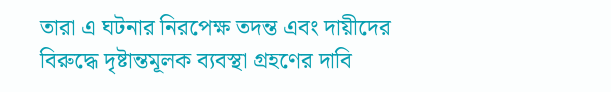তারা এ ঘটনার নিরপেক্ষ তদন্ত এবং দায়ীদের বিরুদ্ধে দৃষ্টান্তমূলক ব্যবস্থা গ্রহণের দাবি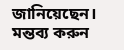জানিয়েছেন।
মন্তব্য করুন